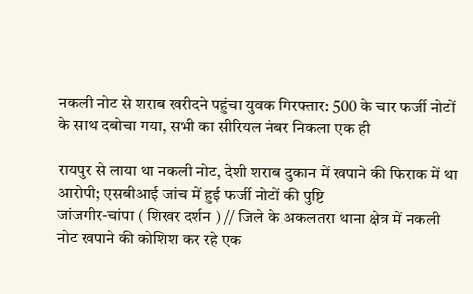नकली नोट से शराब खरीदने पहुंचा युवक गिरफ्तार: 500 के चार फर्जी नोटों के साथ दबोचा गया, सभी का सीरियल नंबर निकला एक ही

रायपुर से लाया था नकली नोट, देशी शराब दुकान में खपाने की फिराक में था आरोपी; एसबीआई जांच में हुई फर्जी नोटों की पुष्टि
जांजगीर-चांपा ( शिखर दर्शन ) // जिले के अकलतरा थाना क्षेत्र में नकली नोट खपाने की कोशिश कर रहे एक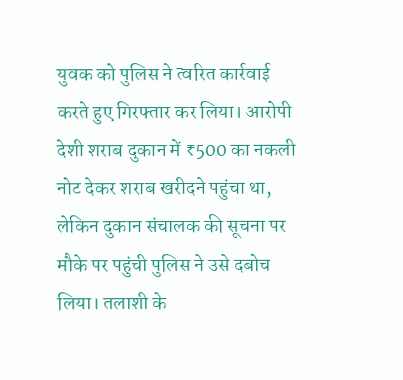युवक को पुलिस ने त्वरित कार्रवाई करते हुए गिरफ्तार कर लिया। आरोपी देशी शराब दुकान में ₹500 का नकली नोट देकर शराब खरीदने पहुंचा था, लेकिन दुकान संचालक की सूचना पर मौके पर पहुंची पुलिस ने उसे दबोच लिया। तलाशी के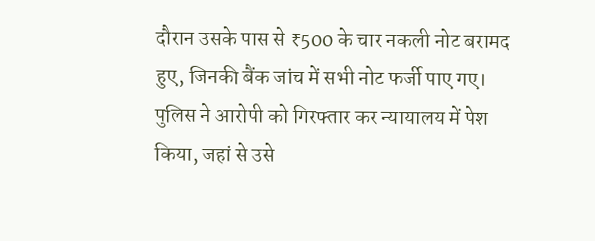दौरान उसके पास से ₹500 के चार नकली नोट बरामद हुए, जिनकी बैंक जांच में सभी नोट फर्जी पाए गए। पुलिस ने आरोपी को गिरफ्तार कर न्यायालय में पेश किया, जहां से उसे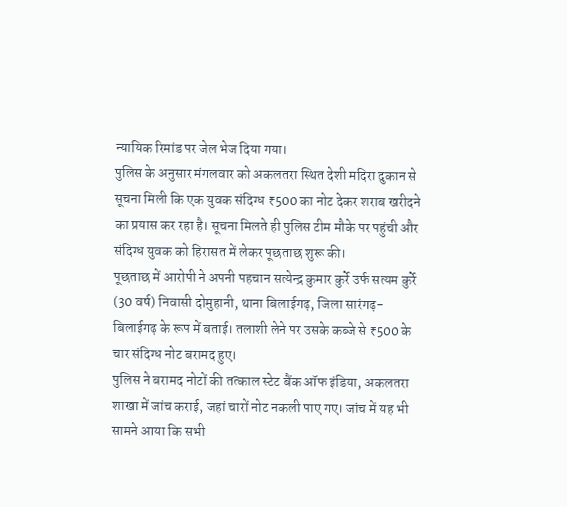न्यायिक रिमांड पर जेल भेज दिया गया।
पुलिस के अनुसार मंगलवार को अकलतरा स्थित देशी मदिरा दुकान से सूचना मिली कि एक युवक संदिग्ध ₹500 का नोट देकर शराब खरीदने का प्रयास कर रहा है। सूचना मिलते ही पुलिस टीम मौके पर पहुंची और संदिग्ध युवक को हिरासत में लेकर पूछताछ शुरू की।
पूछताछ में आरोपी ने अपनी पहचान सत्येन्द्र कुमार कुर्रे उर्फ सत्यम कुर्रे (30 वर्ष) निवासी दोमुहानी, थाना बिलाईगढ़, जिला सारंगढ़-बिलाईगढ़ के रूप में बताई। तलाशी लेने पर उसके कब्जे से ₹500 के चार संदिग्ध नोट बरामद हुए।
पुलिस ने बरामद नोटों की तत्काल स्टेट बैंक ऑफ इंडिया, अकलतरा शाखा में जांच कराई, जहां चारों नोट नकली पाए गए। जांच में यह भी सामने आया कि सभी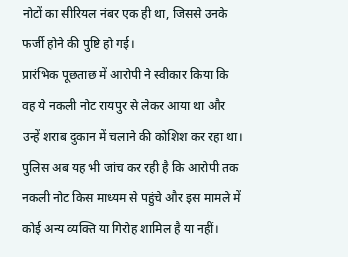नोटों का सीरियल नंबर एक ही था, जिससे उनके फर्जी होने की पुष्टि हो गई।
प्रारंभिक पूछताछ में आरोपी ने स्वीकार किया कि वह ये नकली नोट रायपुर से लेकर आया था और उन्हें शराब दुकान में चलाने की कोशिश कर रहा था। पुलिस अब यह भी जांच कर रही है कि आरोपी तक नकली नोट किस माध्यम से पहुंचे और इस मामले में कोई अन्य व्यक्ति या गिरोह शामिल है या नहीं।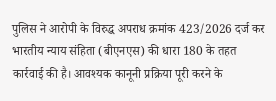पुलिस ने आरोपी के विरुद्ध अपराध क्रमांक 423/2026 दर्ज कर भारतीय न्याय संहिता (बीएनएस) की धारा 180 के तहत कार्रवाई की है। आवश्यक कानूनी प्रक्रिया पूरी करने के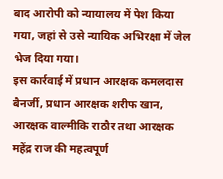बाद आरोपी को न्यायालय में पेश किया गया, जहां से उसे न्यायिक अभिरक्षा में जेल भेज दिया गया।
इस कार्रवाई में प्रधान आरक्षक कमलदास बैनर्जी, प्रधान आरक्षक शरीफ खान, आरक्षक वाल्मीकि राठौर तथा आरक्षक महेंद्र राज की महत्वपूर्ण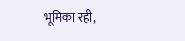भूमिका रही,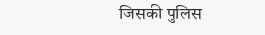जिसकी पुलिस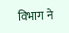विभाग ने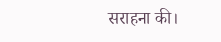सराहना की।